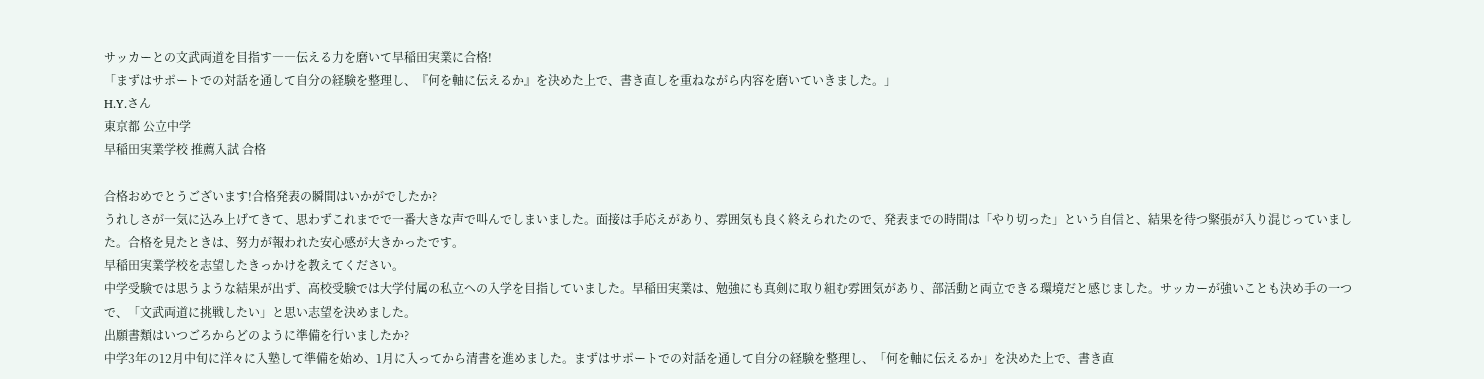サッカーとの文武両道を目指す――伝える力を磨いて早稲田実業に合格!
「まずはサポートでの対話を通して自分の経験を整理し、『何を軸に伝えるか』を決めた上で、書き直しを重ねながら内容を磨いていきました。」
H.Y.さん
東京都 公立中学
早稲田実業学校 推薦入試 合格

合格おめでとうございます!合格発表の瞬間はいかがでしたか?
うれしさが一気に込み上げてきて、思わずこれまでで一番大きな声で叫んでしまいました。面接は手応えがあり、雰囲気も良く終えられたので、発表までの時間は「やり切った」という自信と、結果を待つ緊張が入り混じっていました。合格を見たときは、努力が報われた安心感が大きかったです。
早稲田実業学校を志望したきっかけを教えてください。
中学受験では思うような結果が出ず、高校受験では大学付属の私立への入学を目指していました。早稲田実業は、勉強にも真剣に取り組む雰囲気があり、部活動と両立できる環境だと感じました。サッカーが強いことも決め手の一つで、「文武両道に挑戦したい」と思い志望を決めました。
出願書類はいつごろからどのように準備を行いましたか?
中学3年の12月中旬に洋々に入塾して準備を始め、1月に入ってから清書を進めました。まずはサポートでの対話を通して自分の経験を整理し、「何を軸に伝えるか」を決めた上で、書き直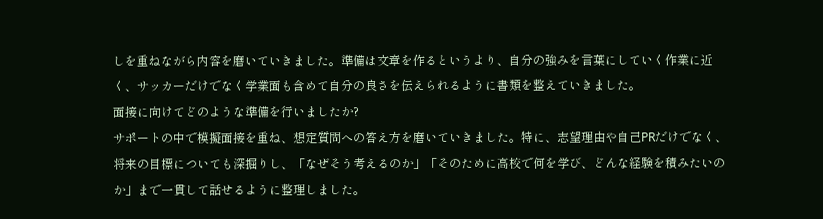しを重ねながら内容を磨いていきました。準備は文章を作るというより、自分の強みを言葉にしていく作業に近く、サッカーだけでなく学業面も含めて自分の良さを伝えられるように書類を整えていきました。
面接に向けてどのような準備を行いましたか?
サポートの中で模擬面接を重ね、想定質問への答え方を磨いていきました。特に、志望理由や自己PRだけでなく、将来の目標についても深掘りし、「なぜそう考えるのか」「そのために高校で何を学び、どんな経験を積みたいのか」まで一貫して話せるように整理しました。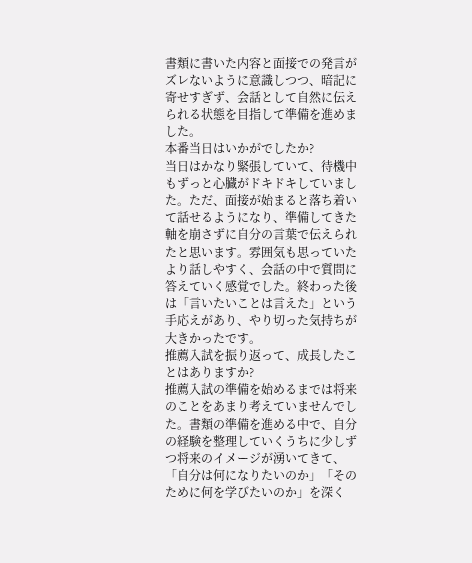書類に書いた内容と面接での発言がズレないように意識しつつ、暗記に寄せすぎず、会話として自然に伝えられる状態を目指して準備を進めました。
本番当日はいかがでしたか?
当日はかなり緊張していて、待機中もずっと心臓がドキドキしていました。ただ、面接が始まると落ち着いて話せるようになり、準備してきた軸を崩さずに自分の言葉で伝えられたと思います。雰囲気も思っていたより話しやすく、会話の中で質問に答えていく感覚でした。終わった後は「言いたいことは言えた」という手応えがあり、やり切った気持ちが大きかったです。
推薦入試を振り返って、成長したことはありますか?
推薦入試の準備を始めるまでは将来のことをあまり考えていませんでした。書類の準備を進める中で、自分の経験を整理していくうちに少しずつ将来のイメージが湧いてきて、「自分は何になりたいのか」「そのために何を学びたいのか」を深く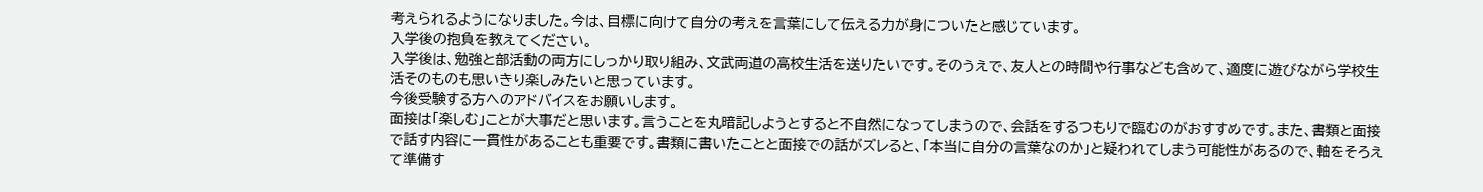考えられるようになりました。今は、目標に向けて自分の考えを言葉にして伝える力が身についたと感じています。
入学後の抱負を教えてください。
入学後は、勉強と部活動の両方にしっかり取り組み、文武両道の高校生活を送りたいです。そのうえで、友人との時間や行事なども含めて、適度に遊びながら学校生活そのものも思いきり楽しみたいと思っています。
今後受験する方へのアドバイスをお願いします。
面接は「楽しむ」ことが大事だと思います。言うことを丸暗記しようとすると不自然になってしまうので、会話をするつもりで臨むのがおすすめです。また、書類と面接で話す内容に一貫性があることも重要です。書類に書いたことと面接での話がズレると、「本当に自分の言葉なのか」と疑われてしまう可能性があるので、軸をそろえて準備す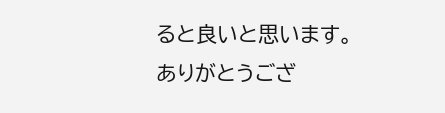ると良いと思います。
ありがとうござ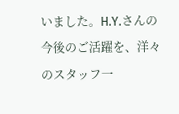いました。H.Y.さんの今後のご活躍を、洋々のスタッフ一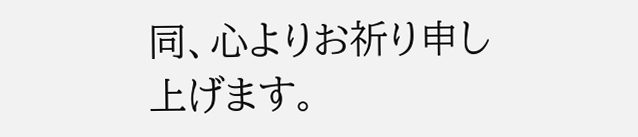同、心よりお祈り申し上げます。